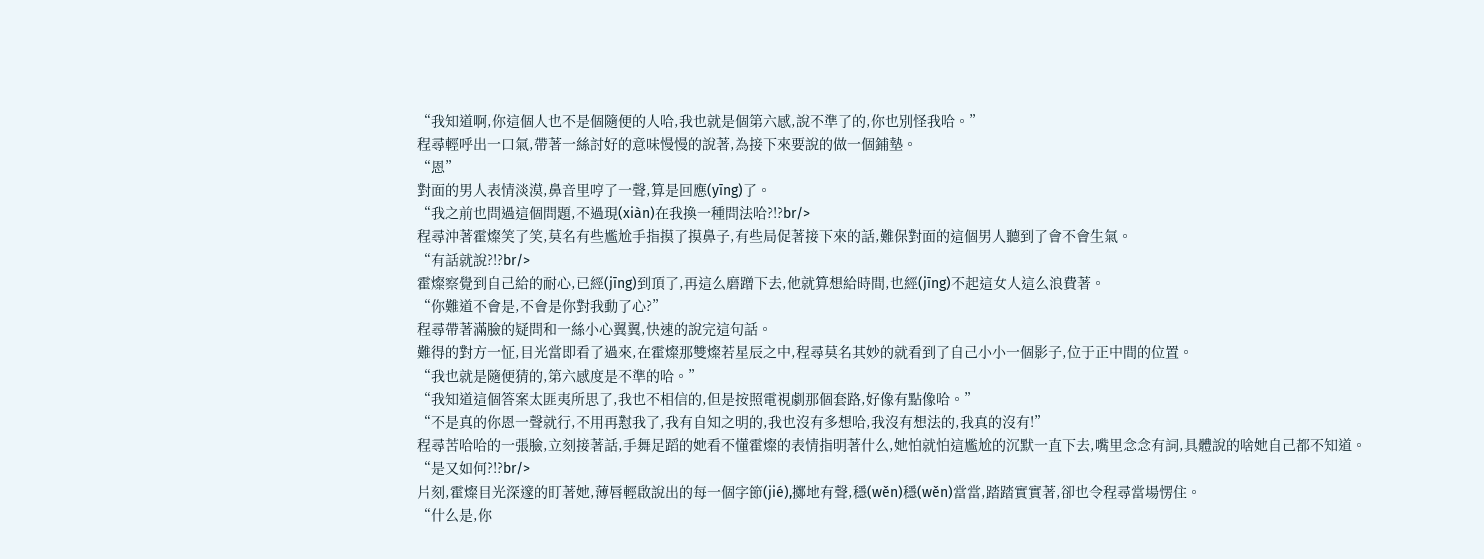“我知道啊,你這個人也不是個隨便的人哈,我也就是個第六感,說不準了的,你也別怪我哈。”
程尋輕呼出一口氣,帶著一絲討好的意味慢慢的說著,為接下來要說的做一個鋪墊。
“恩”
對面的男人表情淡漠,鼻音里哼了一聲,算是回應(yīng)了。
“我之前也問過這個問題,不過現(xiàn)在我換一種問法哈?!?br/>
程尋沖著霍燦笑了笑,莫名有些尷尬手指摸了摸鼻子,有些局促著接下來的話,難保對面的這個男人聽到了會不會生氣。
“有話就說?!?br/>
霍燦察覺到自己給的耐心,已經(jīng)到頂了,再這么磨蹭下去,他就算想給時間,也經(jīng)不起這女人這么浪費著。
“你難道不會是,不會是你對我動了心?”
程尋帶著滿臉的疑問和一絲小心翼翼,快速的說完這句話。
難得的對方一怔,目光當即看了過來,在霍燦那雙燦若星辰之中,程尋莫名其妙的就看到了自己小小一個影子,位于正中間的位置。
“我也就是隨便猜的,第六感度是不準的哈。”
“我知道這個答案太匪夷所思了,我也不相信的,但是按照電視劇那個套路,好像有點像哈。”
“不是真的你恩一聲就行,不用再懟我了,我有自知之明的,我也沒有多想哈,我沒有想法的,我真的沒有!”
程尋苦哈哈的一張臉,立刻接著話,手舞足蹈的她看不懂霍燦的表情指明著什么,她怕就怕這尷尬的沉默一直下去,嘴里念念有詞,具體說的啥她自己都不知道。
“是又如何?!?br/>
片刻,霍燦目光深邃的盯著她,薄唇輕啟說出的每一個字節(jié),擲地有聲,穩(wěn)穩(wěn)當當,踏踏實實著,卻也令程尋當場愣住。
“什么是,你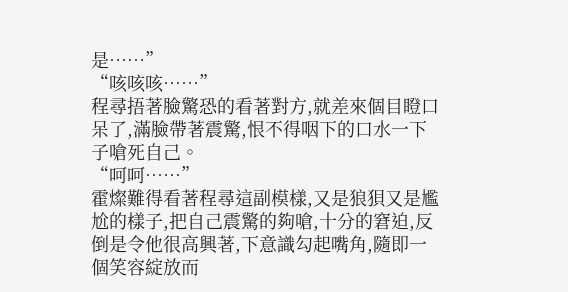是……”
“咳咳咳……”
程尋捂著臉驚恐的看著對方,就差來個目瞪口呆了,滿臉帶著震驚,恨不得咽下的口水一下子嗆死自己。
“呵呵……”
霍燦難得看著程尋這副模樣,又是狼狽又是尷尬的樣子,把自己震驚的夠嗆,十分的窘迫,反倒是令他很高興著,下意識勾起嘴角,隨即一個笑容綻放而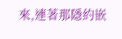來,連著那隱約嵌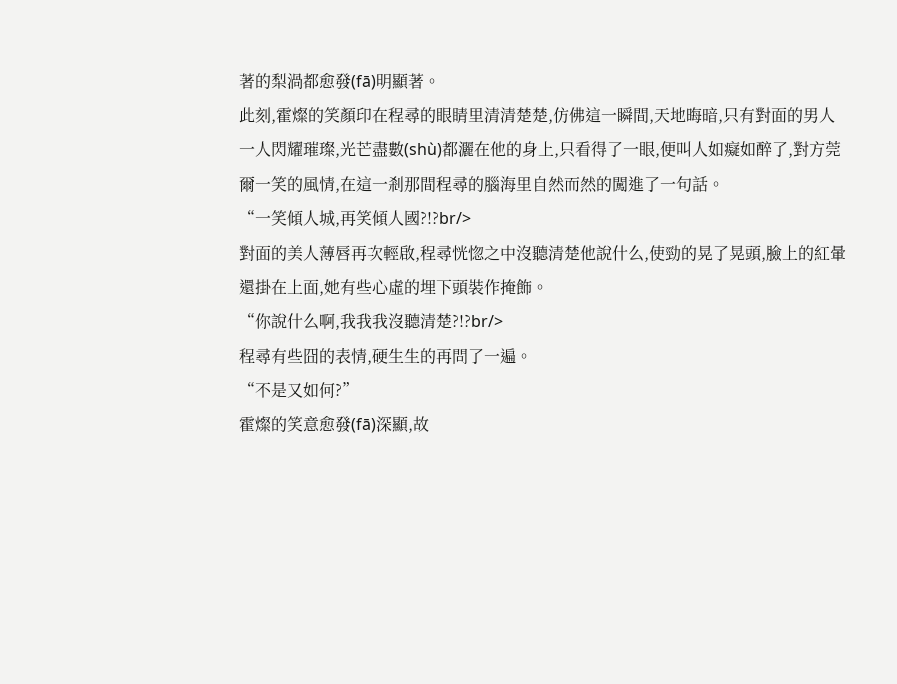著的梨渦都愈發(fā)明顯著。
此刻,霍燦的笑顏印在程尋的眼睛里清清楚楚,仿佛這一瞬間,天地晦暗,只有對面的男人一人閃耀璀璨,光芒盡數(shù)都灑在他的身上,只看得了一眼,便叫人如癡如醉了,對方莞爾一笑的風情,在這一剎那間程尋的腦海里自然而然的闖進了一句話。
“一笑傾人城,再笑傾人國?!?br/>
對面的美人薄唇再次輕啟,程尋恍惚之中沒聽清楚他說什么,使勁的晃了晃頭,臉上的紅暈還掛在上面,她有些心虛的埋下頭裝作掩飾。
“你說什么啊,我我我沒聽清楚?!?br/>
程尋有些囧的表情,硬生生的再問了一遍。
“不是又如何?”
霍燦的笑意愈發(fā)深顯,故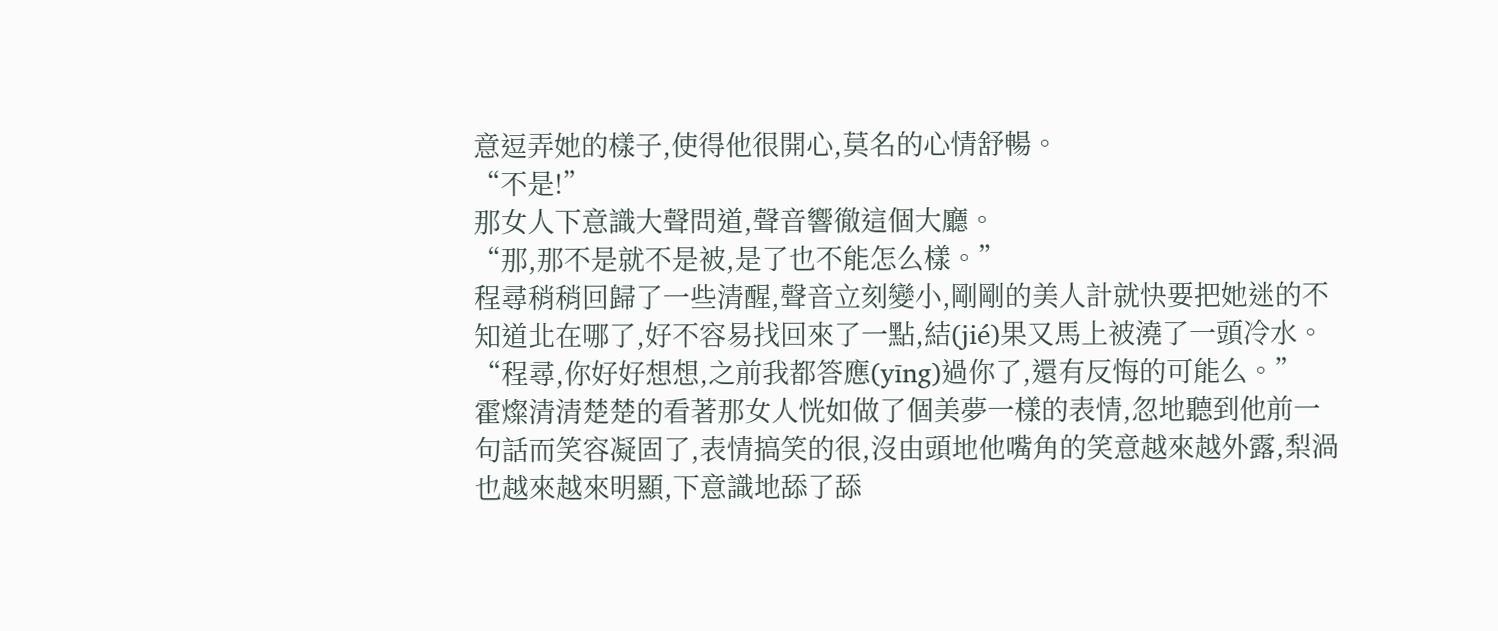意逗弄她的樣子,使得他很開心,莫名的心情舒暢。
“不是!”
那女人下意識大聲問道,聲音響徹這個大廳。
“那,那不是就不是被,是了也不能怎么樣。”
程尋稍稍回歸了一些清醒,聲音立刻變小,剛剛的美人計就快要把她迷的不知道北在哪了,好不容易找回來了一點,結(jié)果又馬上被澆了一頭冷水。
“程尋,你好好想想,之前我都答應(yīng)過你了,還有反悔的可能么。”
霍燦清清楚楚的看著那女人恍如做了個美夢一樣的表情,忽地聽到他前一句話而笑容凝固了,表情搞笑的很,沒由頭地他嘴角的笑意越來越外露,梨渦也越來越來明顯,下意識地舔了舔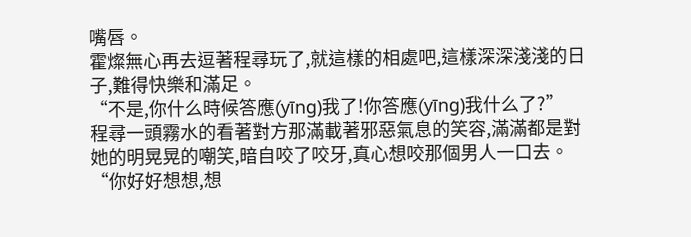嘴唇。
霍燦無心再去逗著程尋玩了,就這樣的相處吧,這樣深深淺淺的日子,難得快樂和滿足。
“不是,你什么時候答應(yīng)我了!你答應(yīng)我什么了?”
程尋一頭霧水的看著對方那滿載著邪惡氣息的笑容,滿滿都是對她的明晃晃的嘲笑,暗自咬了咬牙,真心想咬那個男人一口去。
“你好好想想,想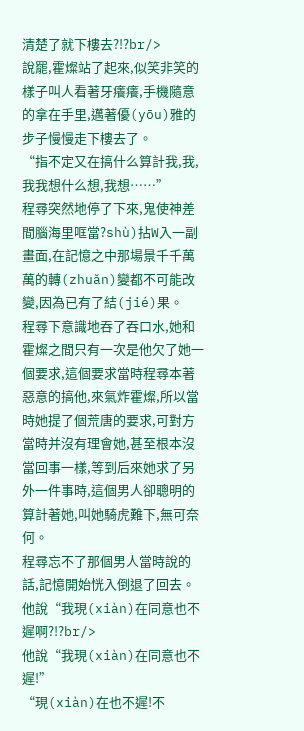清楚了就下樓去?!?br/>
說罷,霍燦站了起來,似笑非笑的樣子叫人看著牙癢癢,手機隨意的拿在手里,邁著優(yōu)雅的步子慢慢走下樓去了。
“指不定又在搞什么算計我,我,我我想什么想,我想……”
程尋突然地停了下來,鬼使神差間腦海里哐當?shù)拈W入一副畫面,在記憶之中那場景千千萬萬的轉(zhuǎn)變都不可能改變,因為已有了結(jié)果。
程尋下意識地吞了吞口水,她和霍燦之間只有一次是他欠了她一個要求,這個要求當時程尋本著惡意的搞他,來氣炸霍燦,所以當時她提了個荒唐的要求,可對方當時并沒有理會她,甚至根本沒當回事一樣,等到后來她求了另外一件事時,這個男人卻聰明的算計著她,叫她騎虎難下,無可奈何。
程尋忘不了那個男人當時說的話,記憶開始恍入倒退了回去。
他說“我現(xiàn)在同意也不遲啊?!?br/>
他說“我現(xiàn)在同意也不遲!”
“現(xiàn)在也不遲!不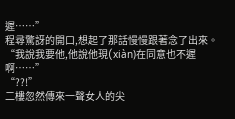遲……”
程尋驚訝的開口,想起了那話慢慢跟著念了出來。
“我說我要他,他說他現(xiàn)在同意也不遲啊……”
“??!”
二樓忽然傳來一聲女人的尖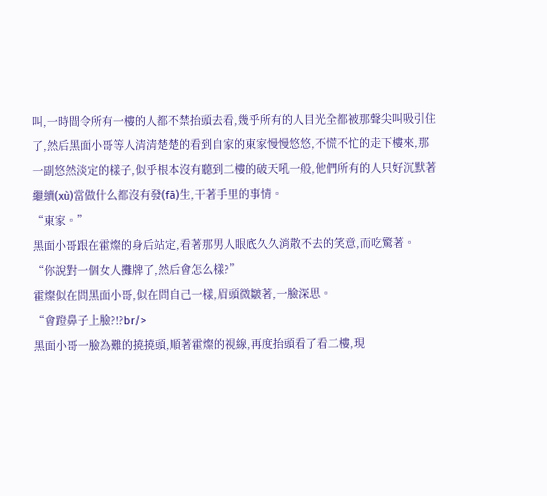叫,一時間令所有一樓的人都不禁抬頭去看,幾乎所有的人目光全都被那聲尖叫吸引住了,然后黑面小哥等人清清楚楚的看到自家的東家慢慢悠悠,不慌不忙的走下樓來,那一副悠然淡定的樣子,似乎根本沒有聽到二樓的破天吼一般,他們所有的人只好沉默著繼續(xù)當做什么都沒有發(fā)生,干著手里的事情。
“東家。”
黑面小哥跟在霍燦的身后站定,看著那男人眼底久久消散不去的笑意,而吃驚著。
“你說對一個女人攤牌了,然后會怎么樣?”
霍燦似在問黑面小哥,似在問自己一樣,眉頭微皺著,一臉深思。
“會蹬鼻子上臉?!?br/>
黑面小哥一臉為難的撓撓頭,順著霍燦的視線,再度抬頭看了看二樓,現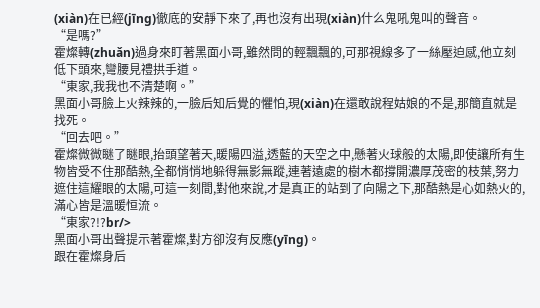(xiàn)在已經(jīng)徹底的安靜下來了,再也沒有出現(xiàn)什么鬼吼鬼叫的聲音。
“是嗎?”
霍燦轉(zhuǎn)過身來盯著黑面小哥,雖然問的輕飄飄的,可那視線多了一絲壓迫感,他立刻低下頭來,彎腰見禮拱手道。
“東家,我我也不清楚啊。”
黑面小哥臉上火辣辣的,一臉后知后覺的懼怕,現(xiàn)在還敢說程姑娘的不是,那簡直就是找死。
“回去吧。”
霍燦微微瞇了瞇眼,抬頭望著天,暖陽四溢,透藍的天空之中,懸著火球般的太陽,即使讓所有生物皆受不住那酷熱,全都悄悄地躲得無影無蹤,連著遠處的樹木都撐開濃厚茂密的枝葉,努力遮住這耀眼的太陽,可這一刻間,對他來說,才是真正的站到了向陽之下,那酷熱是心如熱火的,滿心皆是溫暖恒流。
“東家?!?br/>
黑面小哥出聲提示著霍燦,對方卻沒有反應(yīng)。
跟在霍燦身后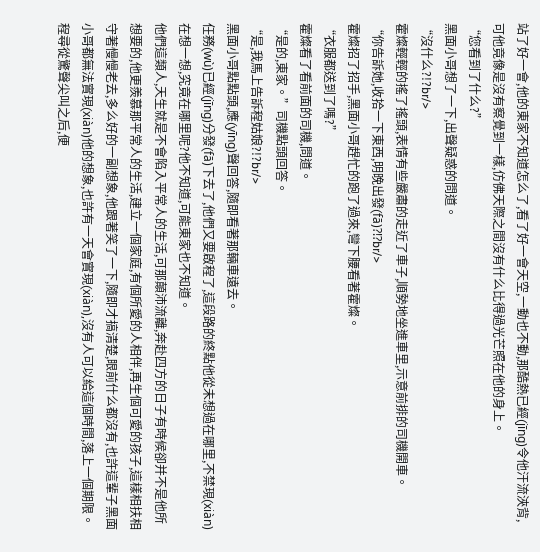站了好一會,他的東家不知道怎么了,看了好一會天空,一動也不動,那酷熱已經(jīng)令他汗流浹背,可他竟像是沒有察覺到一樣,仿佛天際之間沒有什么比得過光芒照在他的身上。
“您看到了什么?”
黑面小哥想了一下,出聲疑惑的問道。
“沒什么?!?br/>
霍燦輕輕的搖了搖頭,表情有些嚴肅的走近了車子,順勢地坐進車里,示意前排的司機開車。
“你告訴她,收拾一下東西,明晚出發(fā)?!?br/>
霍燦招了招手,黑面小哥趕忙的跑了過來,彎下腰看著霍燦。
“衣服都送到了嗎?”
霍燦看了看前面的司機,問道。
“是的,東家。”司機點頭回答。
“是,我馬上告訴程姑娘?!?br/>
黑面小哥點點頭,應(yīng)聲回答,隨即看著那輛車遠去。
任務(wù)已經(jīng)分發(fā)下去了,他們又要啟程了,這段路的終點他從未想過在哪里,不禁現(xiàn)在想一想,究竟在哪里呢?他不知道,可能東家也不知道。
他們這類人,天生就是不會陷入平常人的生活,可那顛沛流離,奔赴四方的日子有時候卻并不是他所想要的,他更羨慕那平常人的生活,建立一個家庭,有個所愛的人相伴,再生個可愛的孩子,這樣相扶相守著慢慢老去,多么好的一副想象,他跟著笑了一下,隨即才搞清楚,眼前什么都沒有,也許這輩子黑面小哥都無法實現(xiàn)他的想象,也許有一天會實現(xiàn),沒有人可以給這個時間,落上一個期限。
程尋從驚聲尖叫之后,便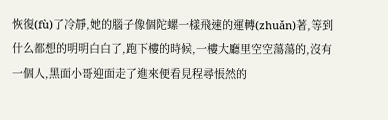恢復(fù)了冷靜,她的腦子像個陀螺一樣飛速的運轉(zhuǎn)著,等到什么都想的明明白白了,跑下樓的時候,一樓大廳里空空蕩蕩的,沒有一個人,黑面小哥迎面走了進來便看見程尋悵然的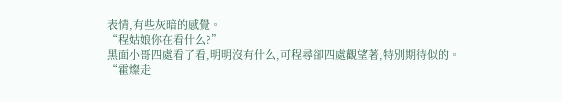表情,有些灰暗的感覺。
“程姑娘你在看什么?”
黑面小哥四處看了看,明明沒有什么,可程尋卻四處觀望著,特別期待似的。
“霍燦走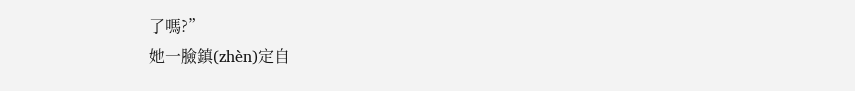了嗎?”
她一臉鎮(zhèn)定自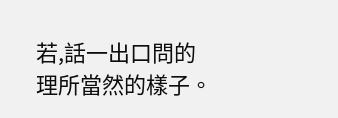若,話一出口問的理所當然的樣子。